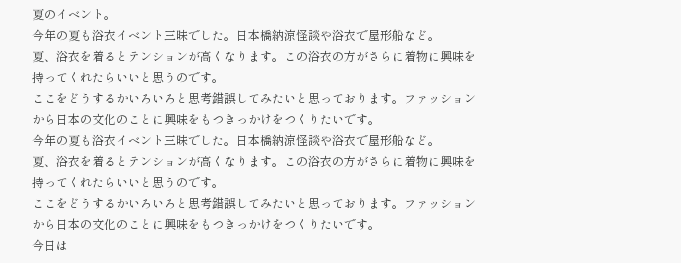夏のイベント。
今年の夏も浴衣イベント三昧でした。日本橋納涼怪談や浴衣で屋形船など。
夏、浴衣を着るとテンションが高くなります。この浴衣の方がさらに着物に興味を
持ってくれたらいいと思うのです。
ここをどうするかいろいろと思考錯誤してみたいと思っております。ファッション
から日本の文化のことに興味をもつきっかけをつくりたいです。
今年の夏も浴衣イベント三昧でした。日本橋納涼怪談や浴衣で屋形船など。
夏、浴衣を着るとテンションが高くなります。この浴衣の方がさらに着物に興味を
持ってくれたらいいと思うのです。
ここをどうするかいろいろと思考錯誤してみたいと思っております。ファッション
から日本の文化のことに興味をもつきっかけをつくりたいです。
今日は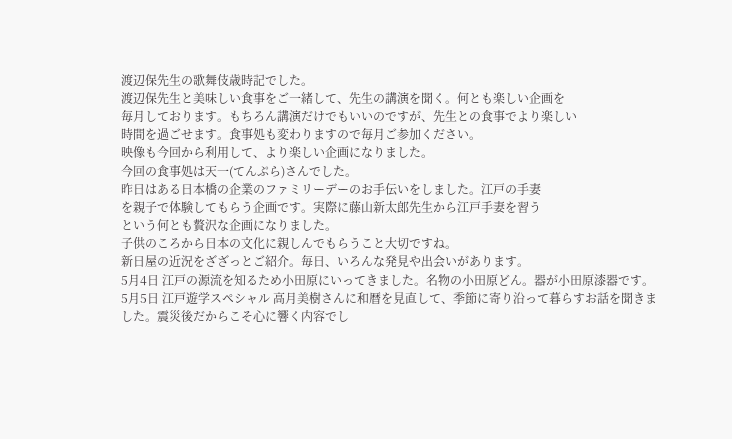渡辺保先生の歌舞伎歳時記でした。
渡辺保先生と美味しい食事をご一緒して、先生の講演を聞く。何とも楽しい企画を
毎月しております。もちろん講演だけでもいいのですが、先生との食事でより楽しい
時間を過ごせます。食事処も変わりますので毎月ご参加ください。
映像も今回から利用して、より楽しい企画になりました。
今回の食事処は天一(てんぷら)さんでした。
昨日はある日本橋の企業のファミリーデーのお手伝いをしました。江戸の手妻
を親子で体験してもらう企画です。実際に藤山新太郎先生から江戸手妻を習う
という何とも贅沢な企画になりました。
子供のころから日本の文化に親しんでもらうこと大切ですね。
新日屋の近況をざざっとご紹介。毎日、いろんな発見や出会いがあります。
5月4日 江戸の源流を知るため小田原にいってきました。名物の小田原どん。器が小田原漆器です。
5月5日 江戸遊学スペシャル 高月美樹さんに和暦を見直して、季節に寄り沿って暮らすお話を聞きました。震災後だからこそ心に響く内容でし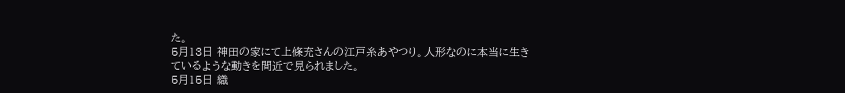た。
5月13日 神田の家にて上條充さんの江戸糸あやつり。人形なのに本当に生きているような動きを間近で見られました。
5月15日 織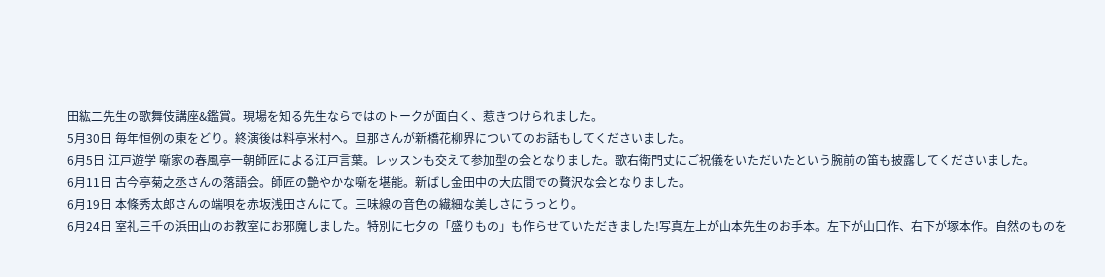田紘二先生の歌舞伎講座&鑑賞。現場を知る先生ならではのトークが面白く、惹きつけられました。
5月30日 毎年恒例の東をどり。終演後は料亭米村へ。旦那さんが新橋花柳界についてのお話もしてくださいました。
6月5日 江戸遊学 噺家の春風亭一朝師匠による江戸言葉。レッスンも交えて参加型の会となりました。歌右衛門丈にご祝儀をいただいたという腕前の笛も披露してくださいました。
6月11日 古今亭菊之丞さんの落語会。師匠の艶やかな噺を堪能。新ばし金田中の大広間での贅沢な会となりました。
6月19日 本條秀太郎さんの端唄を赤坂浅田さんにて。三味線の音色の繊細な美しさにうっとり。
6月24日 室礼三千の浜田山のお教室にお邪魔しました。特別に七夕の「盛りもの」も作らせていただきました!写真左上が山本先生のお手本。左下が山口作、右下が塚本作。自然のものを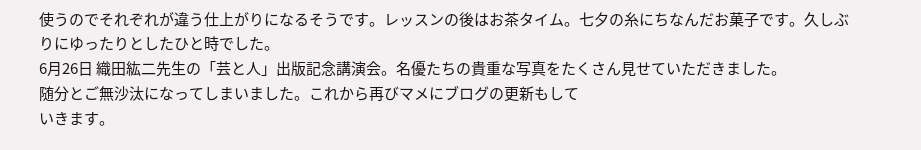使うのでそれぞれが違う仕上がりになるそうです。レッスンの後はお茶タイム。七夕の糸にちなんだお菓子です。久しぶりにゆったりとしたひと時でした。
6月26日 織田紘二先生の「芸と人」出版記念講演会。名優たちの貴重な写真をたくさん見せていただきました。
随分とご無沙汰になってしまいました。これから再びマメにブログの更新もして
いきます。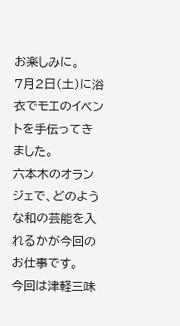お楽しみに。
7月2日(土)に浴衣でモエのイベントを手伝ってきました。
六本木のオランジェで、どのような和の芸能を入れるかが今回のお仕事です。
今回は津軽三味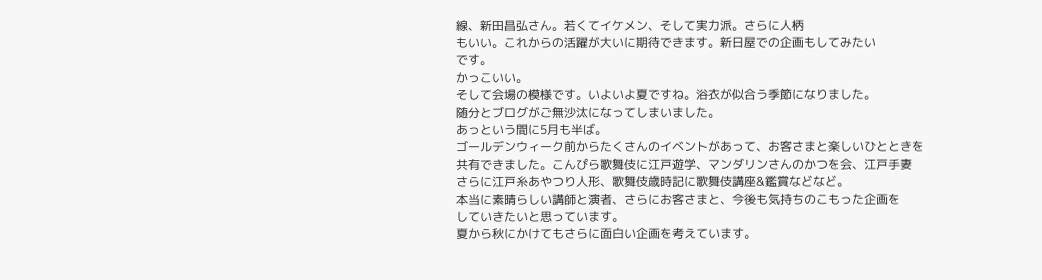線、新田昌弘さん。若くてイケメン、そして実力派。さらに人柄
もいい。これからの活躍が大いに期待できます。新日屋での企画もしてみたい
です。
かっこいい。
そして会場の模様です。いよいよ夏ですね。浴衣が似合う季節になりました。
随分とブログがご無沙汰になってしまいました。
あっという間に5月も半ば。
ゴールデンウィーク前からたくさんのイベントがあって、お客さまと楽しいひとときを
共有できました。こんぴら歌舞伎に江戸遊学、マンダリンさんのかつを会、江戸手妻
さらに江戸糸あやつり人形、歌舞伎歳時記に歌舞伎講座&鑑賞などなど。
本当に素晴らしい講師と演者、さらにお客さまと、今後も気持ちのこもった企画を
していきたいと思っています。
夏から秋にかけてもさらに面白い企画を考えています。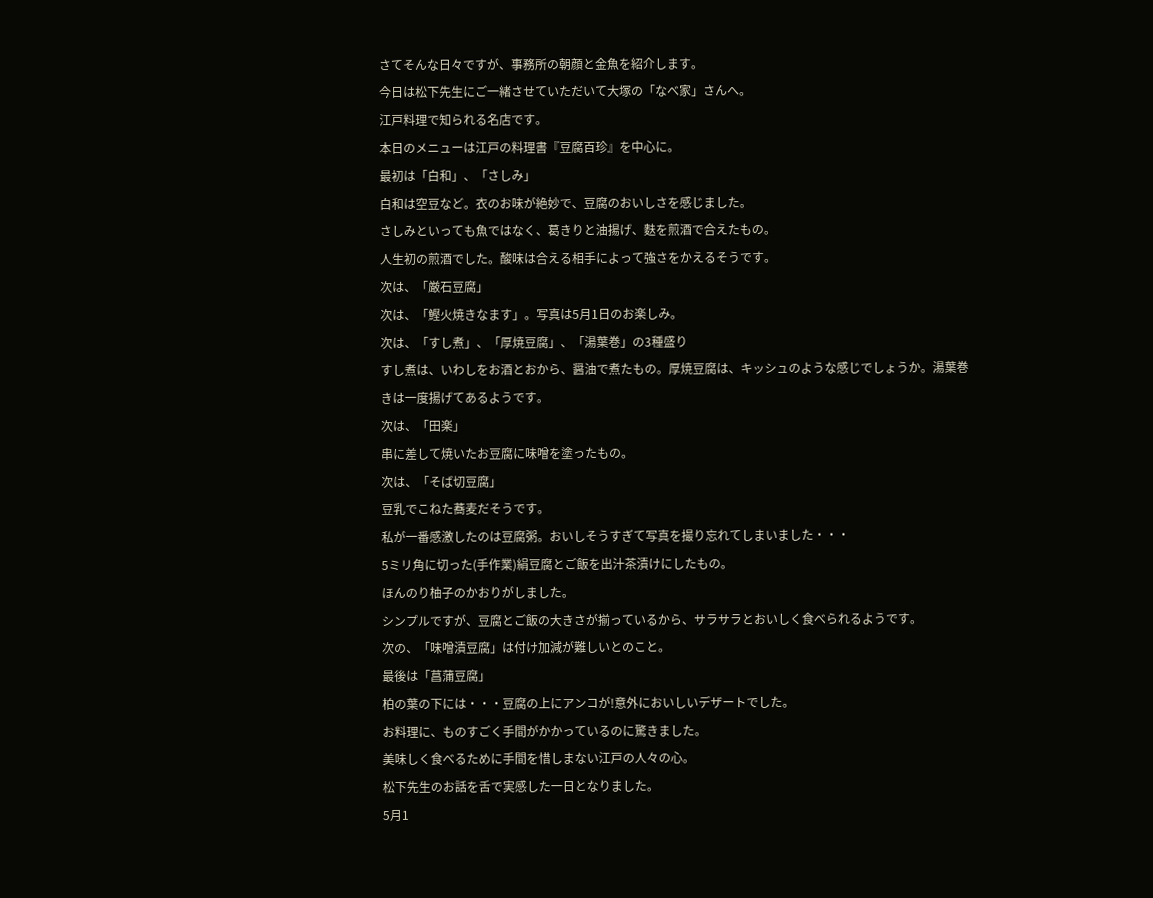さてそんな日々ですが、事務所の朝顔と金魚を紹介します。
今日は松下先生にご一緒させていただいて大塚の「なべ家」さんへ。
江戸料理で知られる名店です。
本日のメニューは江戸の料理書『豆腐百珍』を中心に。
最初は「白和」、「さしみ」
白和は空豆など。衣のお味が絶妙で、豆腐のおいしさを感じました。
さしみといっても魚ではなく、葛きりと油揚げ、麩を煎酒で合えたもの。
人生初の煎酒でした。酸味は合える相手によって強さをかえるそうです。
次は、「厳石豆腐」
次は、「鰹火焼きなます」。写真は5月1日のお楽しみ。
次は、「すし煮」、「厚焼豆腐」、「湯葉巻」の3種盛り
すし煮は、いわしをお酒とおから、醤油で煮たもの。厚焼豆腐は、キッシュのような感じでしょうか。湯葉巻きは一度揚げてあるようです。
次は、「田楽」
串に差して焼いたお豆腐に味噌を塗ったもの。
次は、「そば切豆腐」
豆乳でこねた蕎麦だそうです。
私が一番感激したのは豆腐粥。おいしそうすぎて写真を撮り忘れてしまいました・・・
5ミリ角に切った(手作業)絹豆腐とご飯を出汁茶漬けにしたもの。
ほんのり柚子のかおりがしました。
シンプルですが、豆腐とご飯の大きさが揃っているから、サラサラとおいしく食べられるようです。
次の、「味噌漬豆腐」は付け加減が難しいとのこと。
最後は「菖蒲豆腐」
柏の葉の下には・・・豆腐の上にアンコが!意外においしいデザートでした。
お料理に、ものすごく手間がかかっているのに驚きました。
美味しく食べるために手間を惜しまない江戸の人々の心。
松下先生のお話を舌で実感した一日となりました。
5月1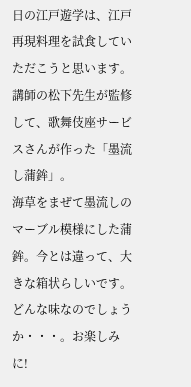日の江戸遊学は、江戸再現料理を試食していただこうと思います。
講師の松下先生が監修して、歌舞伎座サービスさんが作った「墨流し蒲鉾」。
海草をまぜて墨流しのマーブル模様にした蒲鉾。今とは違って、大きな箱状らしいです。どんな味なのでしょうか・・・。お楽しみに!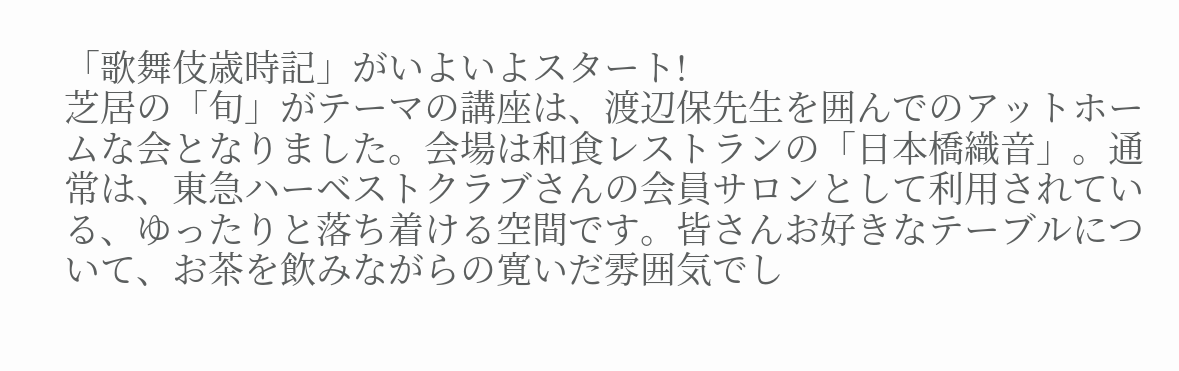「歌舞伎歳時記」がいよいよスタート!
芝居の「旬」がテーマの講座は、渡辺保先生を囲んでのアットホームな会となりました。会場は和食レストランの「日本橋織音」。通常は、東急ハーベストクラブさんの会員サロンとして利用されている、ゆったりと落ち着ける空間です。皆さんお好きなテーブルについて、お茶を飲みながらの寛いだ雰囲気でし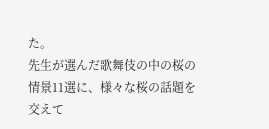た。
先生が選んだ歌舞伎の中の桜の情景11選に、様々な桜の話題を交えて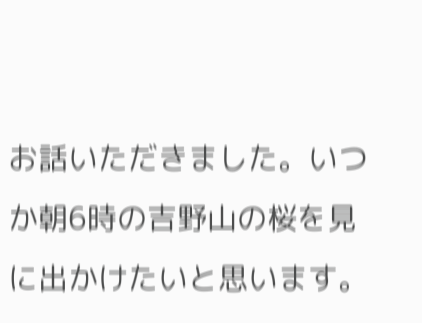お話いただきました。いつか朝6時の吉野山の桜を見に出かけたいと思います。